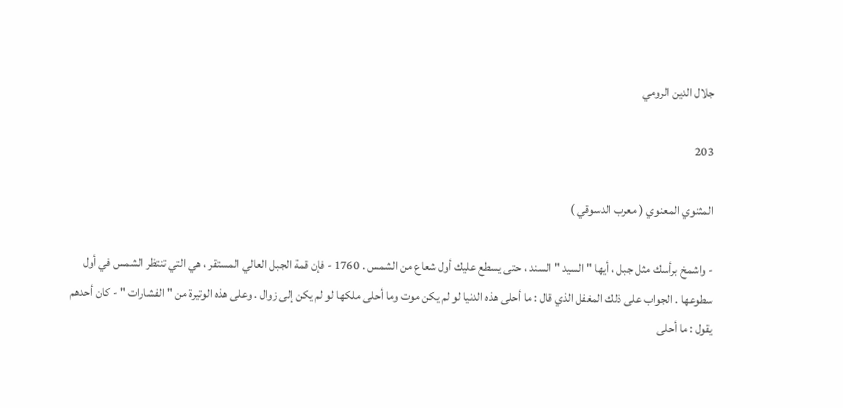جلال الدين الرومي

203

المثنوي المعنوي ( معرب الدسوقي )

- واشمخ برأسك مثل جبل ، أيها " السيد " السند ، حتى يسطع عليك أول شعاع من الشمس . 1760 - فإن قمة الجبل العالي المستقر ، هي التي تنتظر الشمس في أول سطوعها . الجواب على ذلك المغفل الذي قال : ما أحلى هذه الدنيا لو لم يكن موت وما أحلى ملكها لو لم يكن إلى زوال . وعلى هذه الوتيرة من " الفشارات " - كان أحدهم يقول : ما أحلى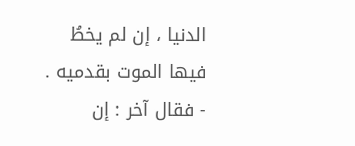الدنيا ، إن لم يخطُ فيها الموت بقدميه . - فقال آخر : إن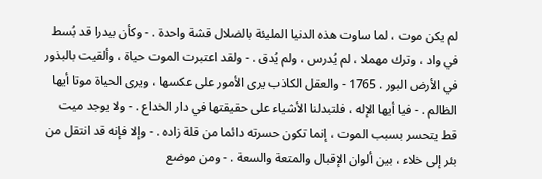لم يكن موت ، لما ساوت هذه الدنيا المليئة بالضلال قشة واحدة . - وكأن بيدرا قد بُسط في واد ، وترك مهملا ، لم يُدرس ، ولم يُدق . - ولقد اعتبرت الموت حياة ، وألقيت بالبذور في الأرض البور . 1765 - والعقل الكاذب يرى الأمور على عكسها ، ويرى الحياة موتا أيها الظالم . - فيا أيها الإله ، فلتبدلنا الأشياء على حقيقتها في دار الخداع . - ولا يوجد ميت قط يتحسر بسبب الموت ، إنما تكون حسرته دائما من قلة زاده . - وإلا فإنه قد انتقل من بئر إلى خلاء ، بين ألوان الإقبال والمتعة والسعة . - ومن موضع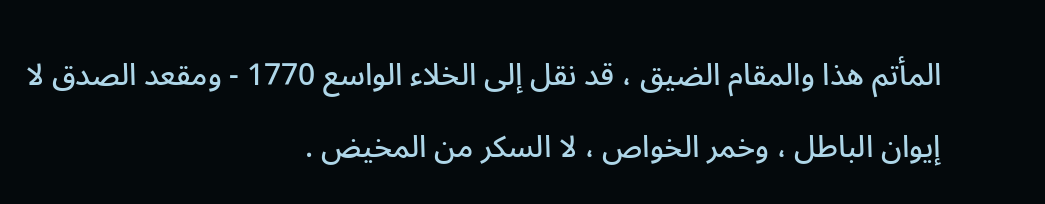المأتم هذا والمقام الضيق ، قد نقل إلى الخلاء الواسع 1770 - ومقعد الصدق لا إيوان الباطل ، وخمر الخواص ، لا السكر من المخيض .